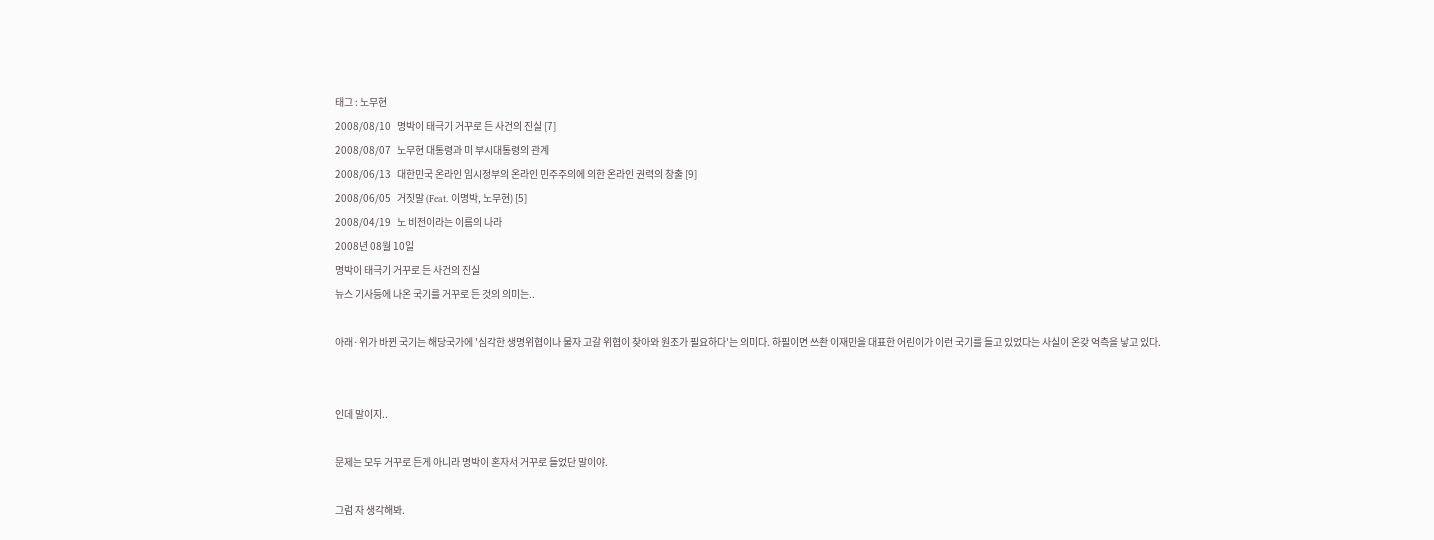태그 : 노무현
2008/08/10   명박이 태극기 거꾸로 든 사건의 진실 [7]
2008/08/07   노무현 대통령과 미 부시대통령의 관계
2008/06/13   대한민국 온라인 임시정부의 온라인 민주주의에 의한 온라인 권력의 창출 [9]
2008/06/05   거짓말 (Feat. 이명박, 노무현) [5]
2008/04/19   노 비전이라는 이름의 나라
2008년 08월 10일
명박이 태극기 거꾸로 든 사건의 진실
뉴스 기사등에 나온 국기를 거꾸로 든 것의 의미는..

아래·위가 바뀐 국기는 해당국가에 '심각한 생명위협이나 물자 고갈 위협이 찾아와 원조가 필요하다'는 의미다. 하필이면 쓰촨 이재민을 대표한 어린이가 이런 국기를 들고 있었다는 사실이 온갖 억측을 낳고 있다.


인데 말이지..

문제는 모두 거꾸로 든게 아니라 명박이 혼자서 거꾸로 들었단 말이야.

그럼 자 생각해봐.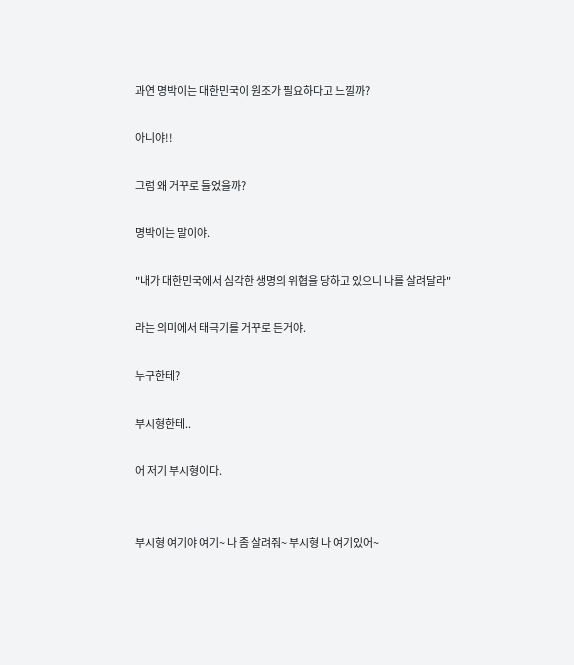과연 명박이는 대한민국이 원조가 필요하다고 느낄까?

아니야!!

그럼 왜 거꾸로 들었을까?

명박이는 말이야.

"내가 대한민국에서 심각한 생명의 위협을 당하고 있으니 나를 살려달라"

라는 의미에서 태극기를 거꾸로 든거야.

누구한테?

부시형한테..

어 저기 부시형이다.


부시형 여기야 여기~ 나 좀 살려줘~ 부시형 나 여기있어~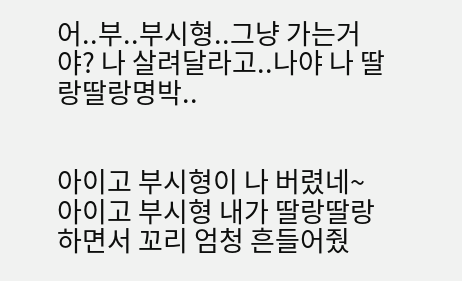어..부..부시형..그냥 가는거야? 나 살려달라고..나야 나 딸랑딸랑명박..


아이고 부시형이 나 버렸네~ 아이고 부시형 내가 딸랑딸랑 하면서 꼬리 엄청 흔들어줬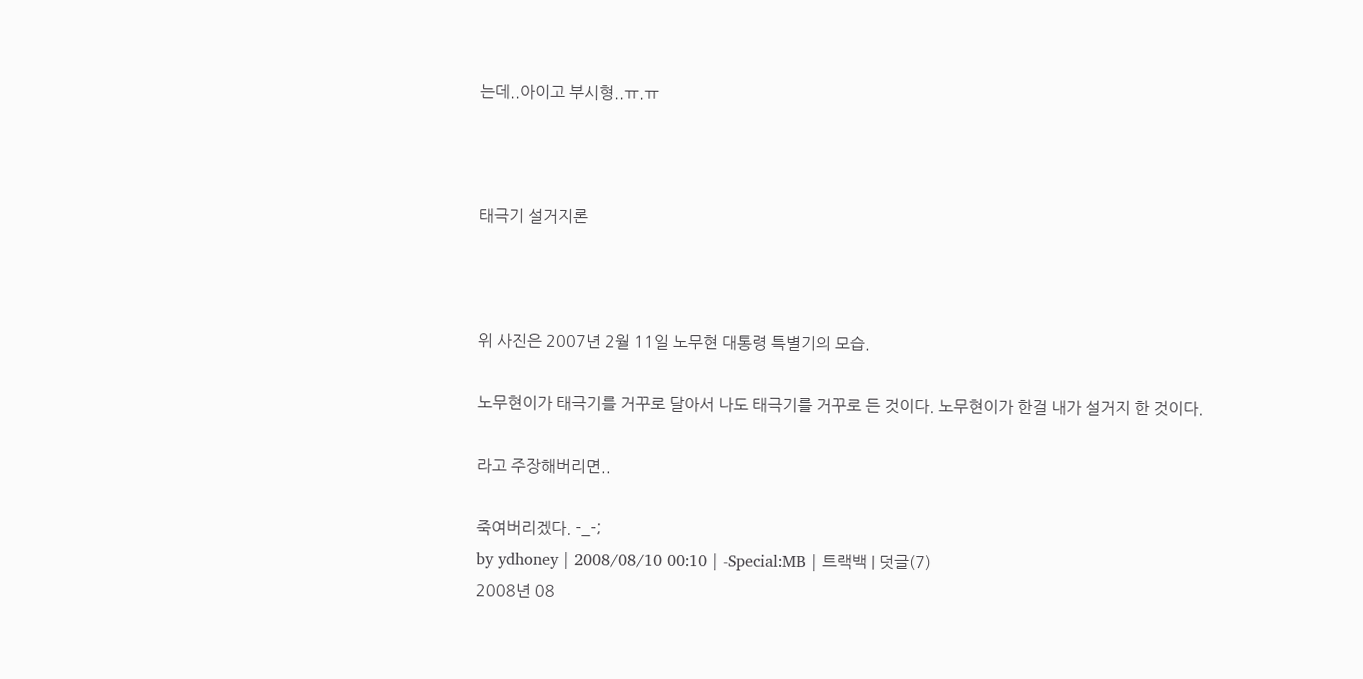는데..아이고 부시형..ㅠ.ㅠ



태극기 설거지론



위 사진은 2007년 2월 11일 노무현 대통령 특별기의 모습.

노무현이가 태극기를 거꾸로 달아서 나도 태극기를 거꾸로 든 것이다. 노무현이가 한걸 내가 설거지 한 것이다.

라고 주장해버리면..

죽여버리겠다. -_-;
by ydhoney | 2008/08/10 00:10 | -Special:MB | 트랙백 | 덧글(7)
2008년 08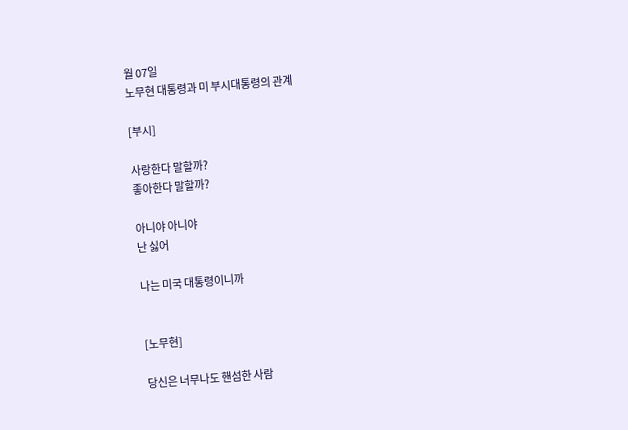월 07일
노무현 대통령과 미 부시대통령의 관계

[부시]

사랑한다 말할까?
좋아한다 말할까?

아니야 아니야
난 싫어

나는 미국 대통령이니까


[노무현]

당신은 너무나도 핸섬한 사람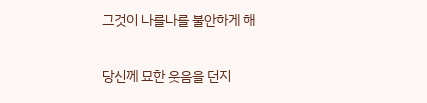그것이 나를나를 불안하게 해

당신께 묘한 웃음을 던지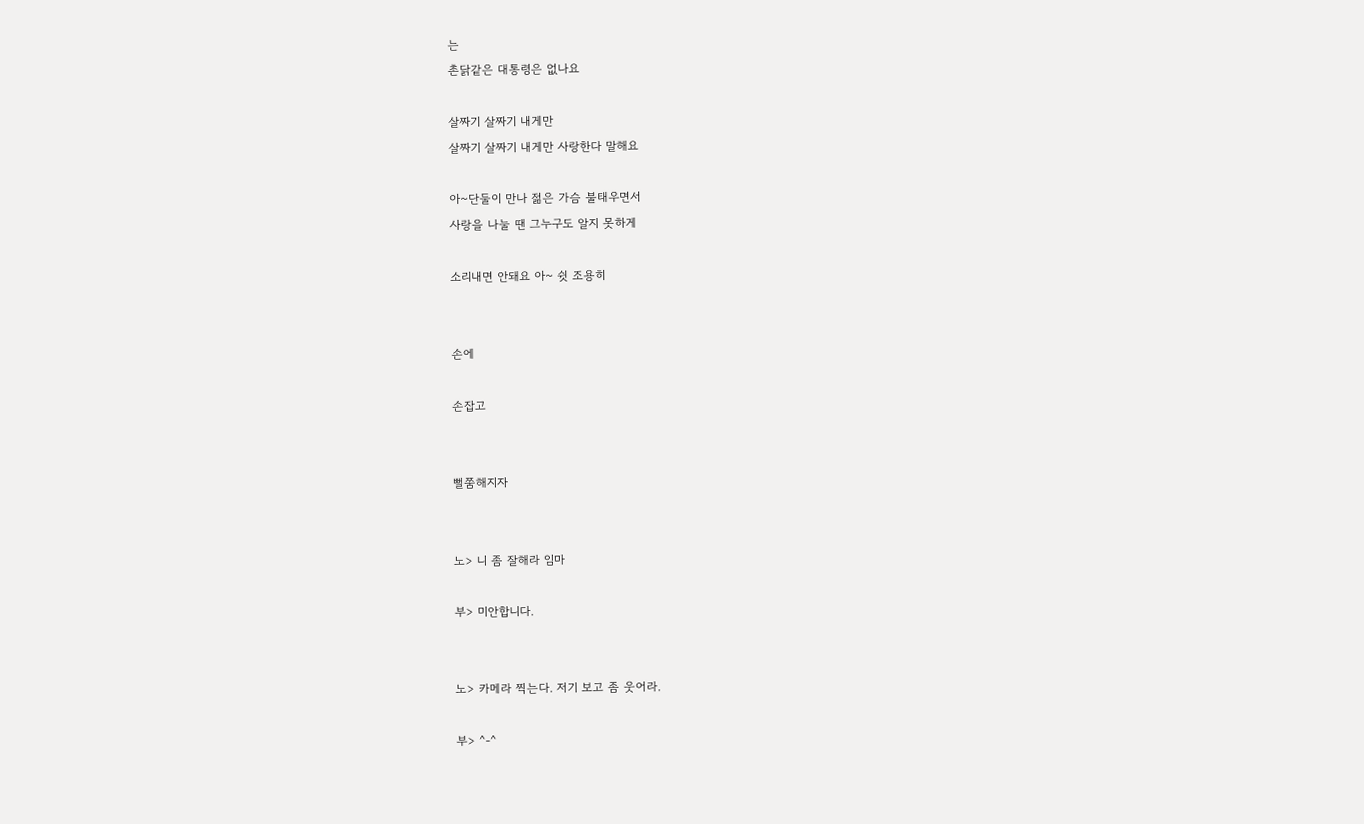는
촌닭같은 대통령은 없나요

살짜기 살짜기 내게만
살짜기 살짜기 내게만 사랑한다 말해요

아~단둘이 만나 젊은 가슴 불태우면서
사랑을 나눌 땐 그누구도 알지 못하게

소리내면 안돼요 아~ 쉿 조용히


손에

손잡고


뻘쭘해지자


노> 니 좀 잘해라 임마

부> 미안합니다.


노> 카메라 찍는다. 저기 보고 좀 웃어라.

부> ^-^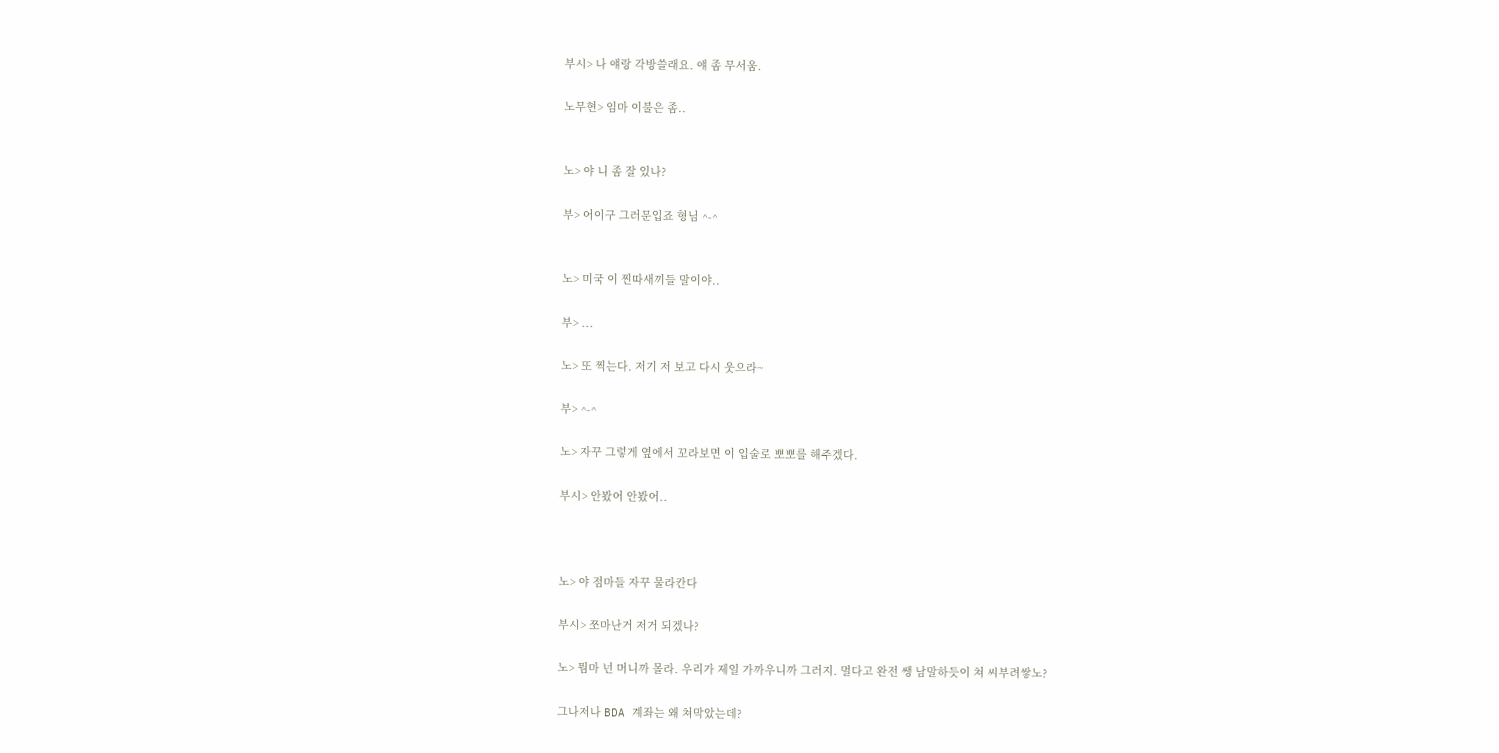부시> 나 얘랑 각방쓸래요. 얘 좀 무서움.

노무현> 임마 이불은 좀..


노> 야 니 좀 잘 있나?

부> 어이구 그러문입죠 형님 ^-^


노> 미국 이 찐따새끼들 말이야..

부> ...

노> 또 찍는다. 저기 저 보고 다시 웃으라~

부> ^-^

노> 자꾸 그렇게 옆에서 꼬라보면 이 입술로 뽀뽀를 해주겠다.

부시> 안봤어 안봤어..



노> 야 점마들 자꾸 물라칸다

부시> 쪼마난거 저거 되겠나?

노> 뭠마 넌 머니까 몰라. 우리가 제일 가까우니까 그러지. 멀다고 완전 쌩 남말하듯이 쳐 씨부려쌓노?

그나저나 BDA 계좌는 왜 쳐막았는데?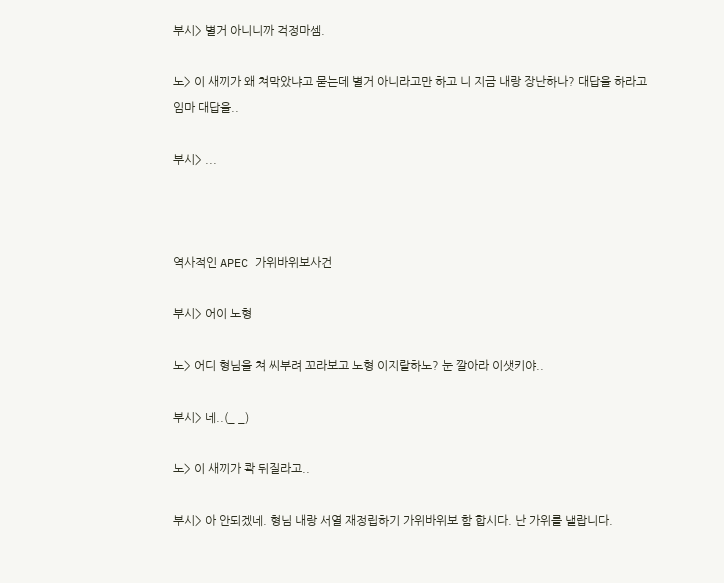부시> 별거 아니니까 걱정마셈.

노> 이 새끼가 왜 쳐막았냐고 묻는데 별거 아니라고만 하고 니 지금 내랑 장난하나? 대답을 하라고 임마 대답을..

부시> ...



역사적인 APEC 가위바위보사건

부시> 어이 노형

노> 어디 형님을 쳐 씨부려 꼬라보고 노형 이지랄하노? 눈 깔아라 이샛키야..

부시> 네..(_ _)

노> 이 새끼가 콱 뒤질라고..

부시> 아 안되겠네. 형님 내랑 서열 재정립하기 가위바위보 함 합시다. 난 가위를 낼랍니다.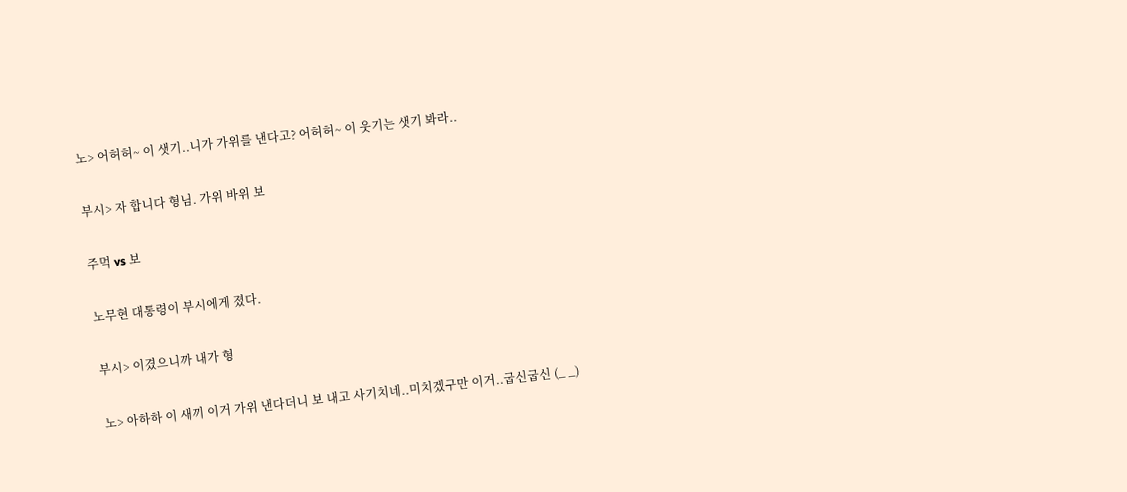노> 어허허~ 이 샛기..니가 가위를 낸다고? 어허허~ 이 웃기는 샛기 봐라..

부시> 자 합니다 형님. 가위 바위 보

주먹 vs 보

노무현 대통령이 부시에게 졌다.

부시> 이겼으니까 내가 형

노> 아하하 이 새끼 이거 가위 낸다더니 보 내고 사기치네..미치겠구만 이거..굽신굽신 (_ _)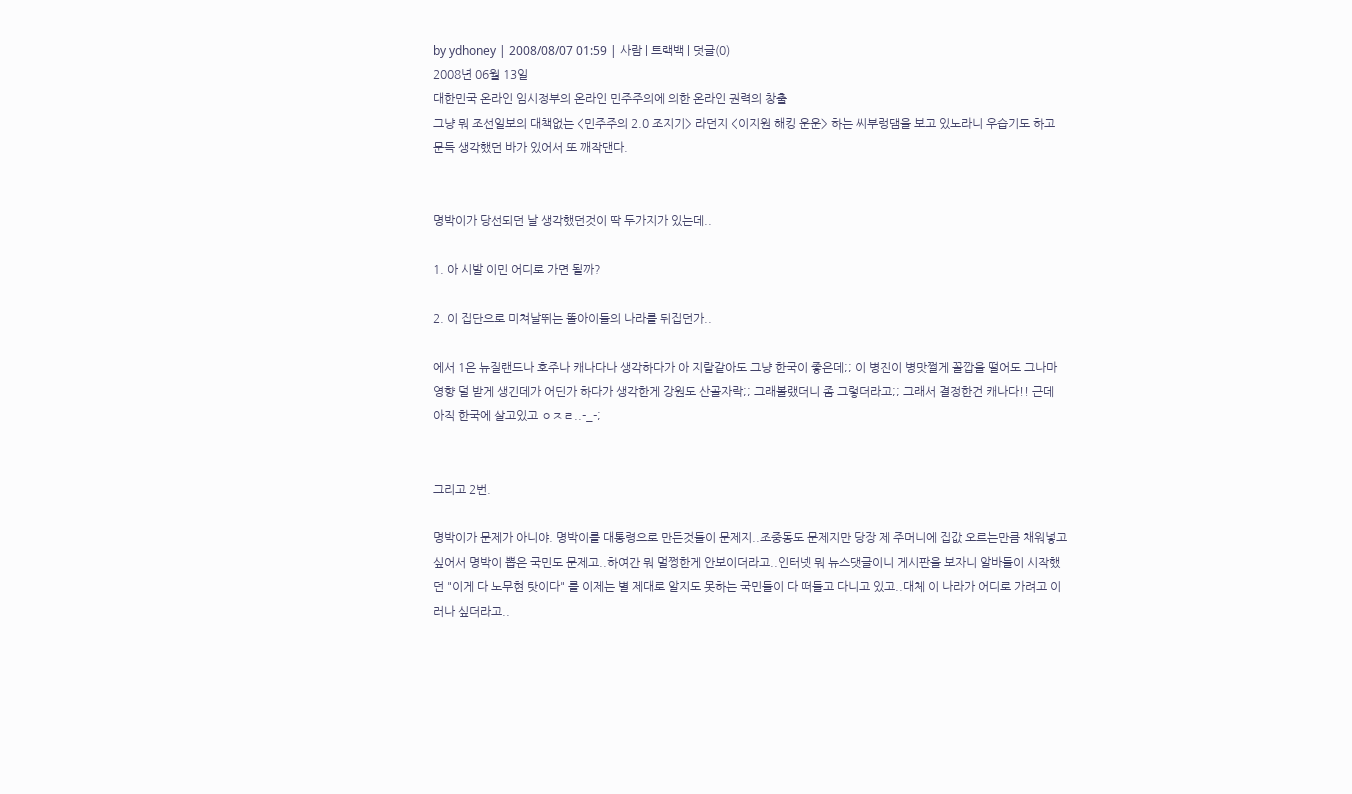by ydhoney | 2008/08/07 01:59 | 사람 | 트랙백 | 덧글(0)
2008년 06월 13일
대한민국 온라인 임시정부의 온라인 민주주의에 의한 온라인 권력의 창출
그냥 뭐 조선일보의 대책없는 <민주주의 2.0 조지기> 라던지 <이지원 해킹 운운> 하는 씨부렁댐을 보고 있노라니 우습기도 하고 문득 생각했던 바가 있어서 또 깨작댄다.


명박이가 당선되던 날 생각했던것이 딱 두가지가 있는데..

1. 아 시발 이민 어디로 가면 될까?

2. 이 집단으로 미쳐날뛰는 똘아이들의 나라를 뒤집던가..

에서 1은 뉴질랜드나 호주나 캐나다나 생각하다가 아 지랄같아도 그냥 한국이 좋은데;; 이 병진이 병맛쩔게 꼴깝을 떨어도 그나마 영향 덜 받게 생긴데가 어딘가 하다가 생각한게 강원도 산골자락;; 그래볼랬더니 좀 그렇더라고;; 그래서 결정한건 캐나다!! 근데 아직 한국에 살고있고 ㅇㅈㄹ..-_-;


그리고 2번.

명박이가 문제가 아니야. 명박이를 대통령으로 만든것들이 문제지..조중동도 문제지만 당장 제 주머니에 집값 오르는만큼 채워넣고 싶어서 명박이 뽑은 국민도 문제고..하여간 뭐 멀쩡한게 안보이더라고..인터넷 뭐 뉴스댓글이니 게시판을 보자니 알바들이 시작했던 "이게 다 노무현 탓이다" 를 이제는 별 제대로 알지도 못하는 국민들이 다 떠들고 다니고 있고..대체 이 나라가 어디로 가려고 이러나 싶더라고..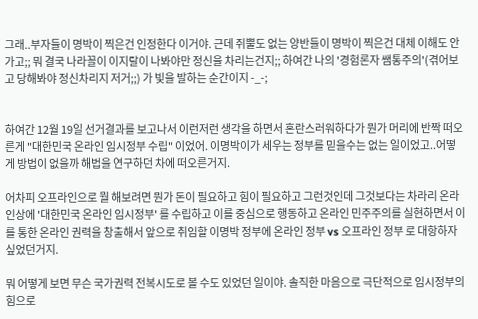그래..부자들이 명박이 찍은건 인정한다 이거야. 근데 쥐뿔도 없는 양반들이 명박이 찍은건 대체 이해도 안가고;; 뭐 결국 나라꼴이 이지랄이 나봐야만 정신을 차리는건지;; 하여간 나의 '경험론자 쌤통주의'(겪어보고 당해봐야 정신차리지 저거;;) 가 빛을 발하는 순간이지 -_-;


하여간 12월 19일 선거결과를 보고나서 이런저런 생각을 하면서 혼란스러워하다가 뭔가 머리에 반짝 떠오른게 "대한민국 온라인 임시정부 수립" 이었어. 이명박이가 세우는 정부를 믿을수는 없는 일이었고..어떻게 방법이 없을까 해법을 연구하던 차에 떠오른거지.

어차피 오프라인으로 뭘 해보려면 뭔가 돈이 필요하고 힘이 필요하고 그런것인데 그것보다는 차라리 온라인상에 '대한민국 온라인 임시정부' 를 수립하고 이를 중심으로 행동하고 온라인 민주주의를 실현하면서 이를 통한 온라인 권력을 창출해서 앞으로 취임할 이명박 정부에 온라인 정부 vs 오프라인 정부 로 대항하자 싶었던거지.

뭐 어떻게 보면 무슨 국가권력 전복시도로 볼 수도 있었던 일이야. 솔직한 마음으로 극단적으로 임시정부의 힘으로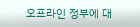오프라인 정부에 대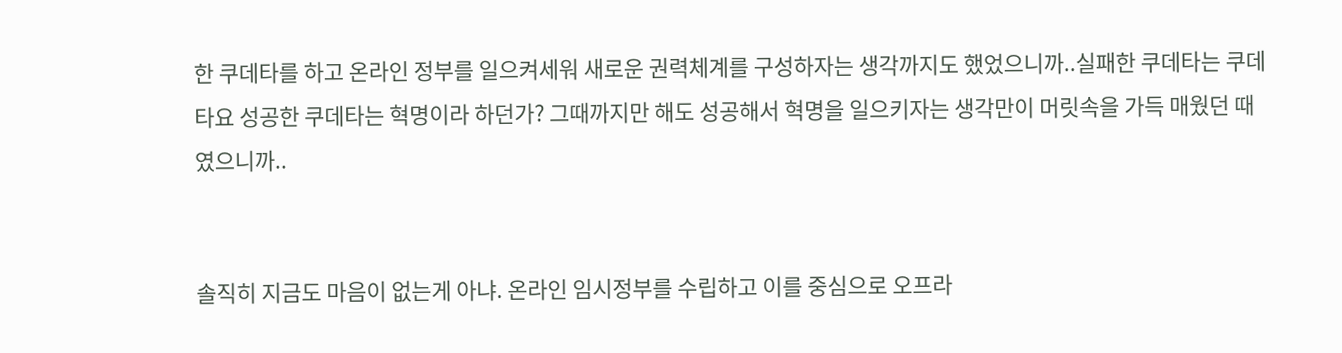한 쿠데타를 하고 온라인 정부를 일으켜세워 새로운 권력체계를 구성하자는 생각까지도 했었으니까..실패한 쿠데타는 쿠데타요 성공한 쿠데타는 혁명이라 하던가? 그때까지만 해도 성공해서 혁명을 일으키자는 생각만이 머릿속을 가득 매웠던 때였으니까..


솔직히 지금도 마음이 없는게 아냐. 온라인 임시정부를 수립하고 이를 중심으로 오프라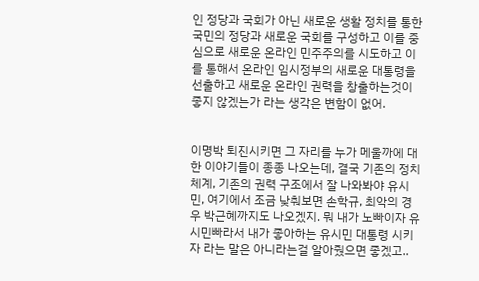인 정당과 국회가 아닌 새로운 생활 정치를 통한 국민의 정당과 새로운 국회를 구성하고 이를 중심으로 새로운 온라인 민주주의를 시도하고 이를 통해서 온라인 임시정부의 새로운 대통령을 선출하고 새로운 온라인 권력을 창출하는것이 좋지 않겠는가 라는 생각은 변함이 없어.


이명박 퇴진시키면 그 자리를 누가 메울까에 대한 이야기들이 종종 나오는데, 결국 기존의 정치체계, 기존의 권력 구조에서 잘 나와봐야 유시민, 여기에서 조금 낮춰보면 손학규, 최악의 경우 박근혜까지도 나오겠지. 뭐 내가 노빠이자 유시민빠라서 내가 좋아하는 유시민 대통령 시키자 라는 말은 아니라는걸 알아줬으면 좋겠고..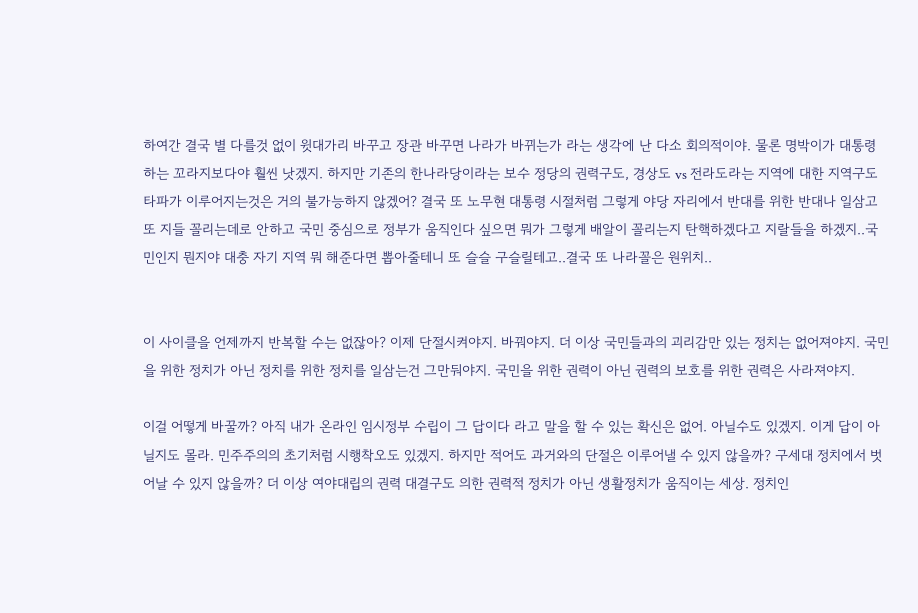하여간 결국 별 다를것 없이 윗대가리 바꾸고 장관 바꾸면 나라가 바뀌는가 라는 생각에 난 다소 회의적이야. 물론 명박이가 대통령 하는 꼬라지보다야 훨씬 낫겠지. 하지만 기존의 한나라당이라는 보수 정당의 권력구도, 경상도 vs 전라도라는 지역에 대한 지역구도 타파가 이루어지는것은 거의 불가능하지 않겠어? 결국 또 노무현 대통령 시절처럼 그렇게 야당 자리에서 반대를 위한 반대나 일삼고또 지들 꼴리는데로 안하고 국민 중심으로 정부가 움직인다 싶으면 뭐가 그렇게 배알이 꼴리는지 탄핵하겠다고 지랄들을 하겠지..국민인지 뭔지야 대충 자기 지역 뭐 해준다면 뽑아줄테니 또 슬슬 구슬릴테고..결국 또 나라꼴은 원위치..


이 사이클을 언제까지 반복할 수는 없잖아? 이제 단절시켜야지. 바꿔야지. 더 이상 국민들과의 괴리감만 있는 정치는 없어져야지. 국민을 위한 정치가 아닌 정치를 위한 정치를 일삼는건 그만둬야지. 국민을 위한 권력이 아닌 권력의 보호를 위한 권력은 사라져야지.

이걸 어떻게 바꿀까? 아직 내가 온라인 임시정부 수립이 그 답이다 라고 말을 할 수 있는 확신은 없어. 아닐수도 있겠지. 이게 답이 아닐지도 몰라. 민주주의의 초기처럼 시행착오도 있겠지. 하지만 적어도 과거와의 단절은 이루어낼 수 있지 않을까? 구세대 정치에서 벗어날 수 있지 않을까? 더 이상 여야대립의 권력 대결구도 의한 권력적 정치가 아닌 생활정치가 움직이는 세상. 정치인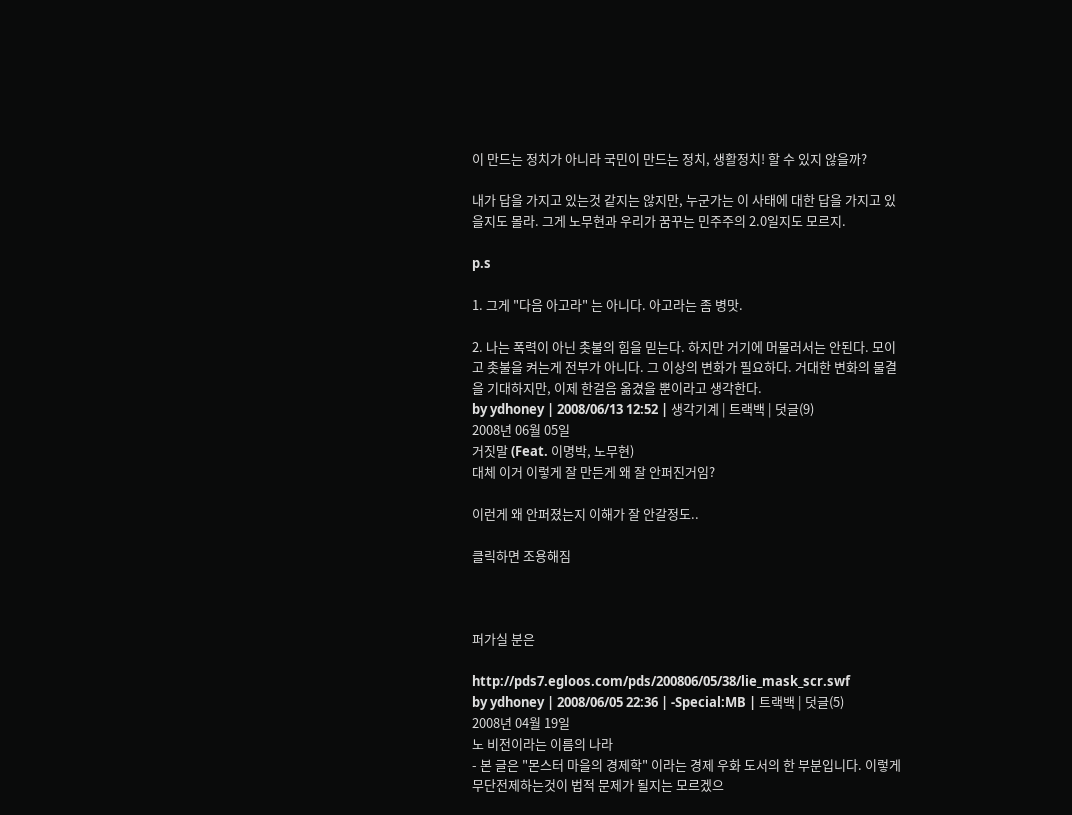이 만드는 정치가 아니라 국민이 만드는 정치, 생활정치! 할 수 있지 않을까?

내가 답을 가지고 있는것 같지는 않지만, 누군가는 이 사태에 대한 답을 가지고 있을지도 몰라. 그게 노무현과 우리가 꿈꾸는 민주주의 2.0일지도 모르지.

p.s

1. 그게 "다음 아고라" 는 아니다. 아고라는 좀 병맛.

2. 나는 폭력이 아닌 촛불의 힘을 믿는다. 하지만 거기에 머물러서는 안된다. 모이고 촛불을 켜는게 전부가 아니다. 그 이상의 변화가 필요하다. 거대한 변화의 물결을 기대하지만, 이제 한걸음 옮겼을 뿐이라고 생각한다.
by ydhoney | 2008/06/13 12:52 | 생각기계 | 트랙백 | 덧글(9)
2008년 06월 05일
거짓말 (Feat. 이명박, 노무현)
대체 이거 이렇게 잘 만든게 왜 잘 안퍼진거임?

이런게 왜 안퍼졌는지 이해가 잘 안갈정도..

클릭하면 조용해짐



퍼가실 분은

http://pds7.egloos.com/pds/200806/05/38/lie_mask_scr.swf
by ydhoney | 2008/06/05 22:36 | -Special:MB | 트랙백 | 덧글(5)
2008년 04월 19일
노 비전이라는 이름의 나라
- 본 글은 "몬스터 마을의 경제학" 이라는 경제 우화 도서의 한 부분입니다. 이렇게 무단전제하는것이 법적 문제가 될지는 모르겠으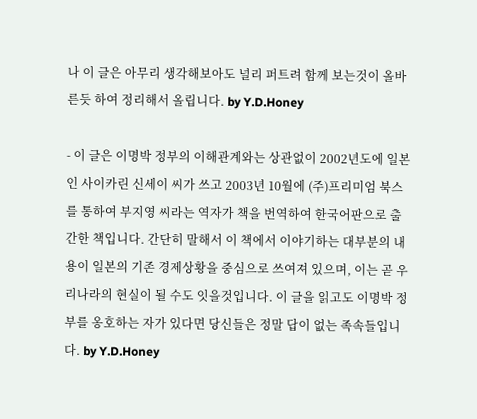나 이 글은 아무리 생각해보아도 널리 퍼트려 함께 보는것이 올바른듯 하여 정리해서 올립니다. by Y.D.Honey

- 이 글은 이명박 정부의 이해관계와는 상관없이 2002년도에 일본인 사이카린 신세이 씨가 쓰고 2003년 10월에 (주)프리미엄 북스를 통하여 부지영 씨라는 역자가 책을 번역하여 한국어판으로 출간한 책입니다. 간단히 말해서 이 책에서 이야기하는 대부분의 내용이 일본의 기존 경제상황을 중심으로 쓰여져 있으며, 이는 곧 우리나라의 현실이 될 수도 잇을것입니다. 이 글을 읽고도 이명박 정부를 옹호하는 자가 있다면 당신들은 정말 답이 없는 족속들입니다. by Y.D.Honey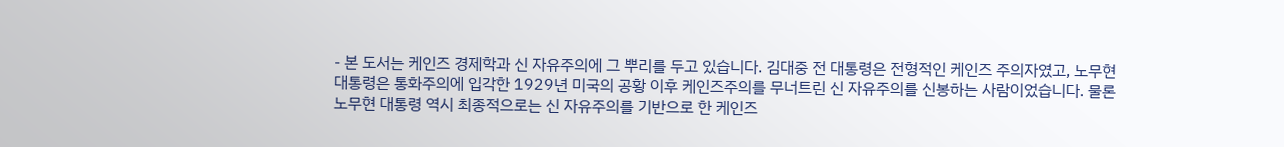- 본 도서는 케인즈 경제학과 신 자유주의에 그 뿌리를 두고 있습니다. 김대중 전 대통령은 전형적인 케인즈 주의자였고, 노무현 대통령은 통화주의에 입각한 1929년 미국의 공황 이후 케인즈주의를 무너트린 신 자유주의를 신봉하는 사람이었습니다. 물론 노무현 대통령 역시 최종적으로는 신 자유주의를 기반으로 한 케인즈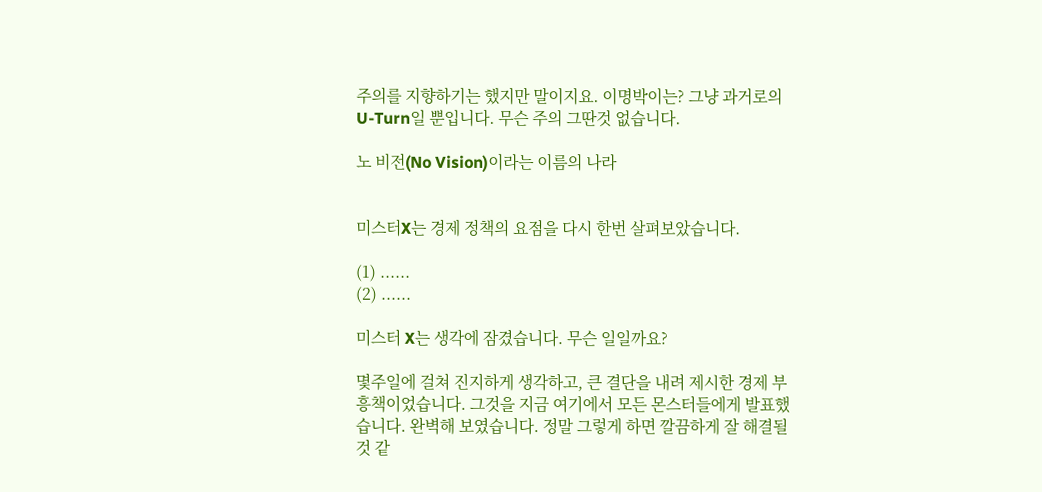주의를 지향하기는 했지만 말이지요. 이명박이는? 그냥 과거로의 U-Turn일 뿐입니다. 무슨 주의 그딴것 없습니다.

노 비전(No Vision)이라는 이름의 나라


미스터X는 경제 정책의 요점을 다시 한번 살펴보았습니다.

(1) ......
(2) ......

미스터 X는 생각에 잠겼습니다. 무슨 일일까요?

몇주일에 걸쳐 진지하게 생각하고, 큰 결단을 내려 제시한 경제 부흥책이었습니다. 그것을 지금 여기에서 모든 몬스터들에게 발표했습니다. 완벽해 보였습니다. 정말 그렇게 하면 깔끔하게 잘 해결될 것 같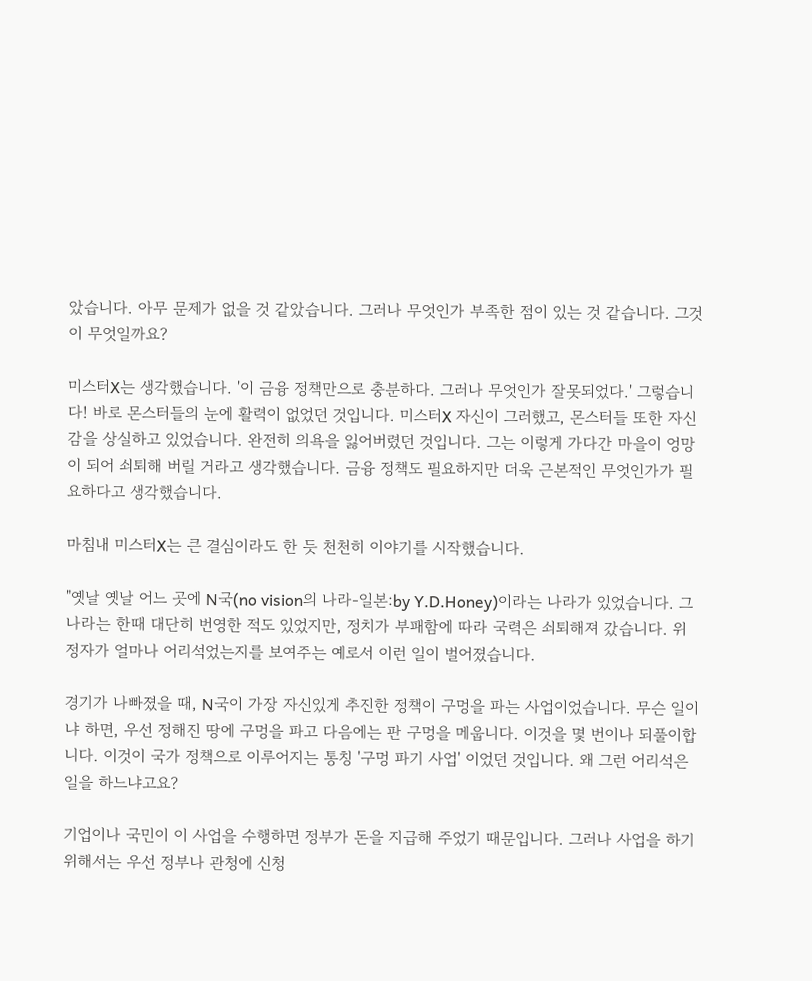았습니다. 아무 문제가 없을 것 같았습니다. 그러나 무엇인가 부족한 점이 있는 것 같습니다. 그것이 무엇일까요?

미스터X는 생각했습니다. '이 금융 정책만으로 충분하다. 그러나 무엇인가 잘못되었다.' 그렇습니다! 바로 몬스터들의 눈에 활력이 없었던 것입니다. 미스터X 자신이 그러했고, 몬스터들 또한 자신감을 상실하고 있었습니다. 완전히 의욕을 잃어버렸던 것입니다. 그는 이렇게 가다간 마을이 엉망이 되어 쇠퇴해 버릴 거라고 생각했습니다. 금융 정책도 필요하지만 더욱 근본적인 무엇인가가 필요하다고 생각했습니다.

마침내 미스터X는 큰 결심이라도 한 듯 천천히 이야기를 시작했습니다.

"옛날 옛날 어느 곳에 N국(no vision의 나라-일본:by Y.D.Honey)이라는 나라가 있었습니다. 그 나라는 한때 대단히 번영한 적도 있었지만, 정치가 부패함에 따라 국력은 쇠퇴해져 갔습니다. 위정자가 얼마나 어리석었는지를 보여주는 예로서 이런 일이 벌어졌습니다.

경기가 나빠졌을 때, N국이 가장 자신있게 추진한 정책이 구멍을 파는 사업이었습니다. 무슨 일이냐 하면, 우선 정해진 땅에 구멍을 파고 다음에는 판 구멍을 메웁니다. 이것을 몇 번이나 되풀이합니다. 이것이 국가 정책으로 이루어지는 통칭 '구멍 파기 사업' 이었던 것입니다. 왜 그런 어리석은 일을 하느냐고요?

기업이나 국민이 이 사업을 수행하면 정부가 돈을 지급해 주었기 때문입니다. 그러나 사업을 하기 위해서는 우선 정부나 관청에 신청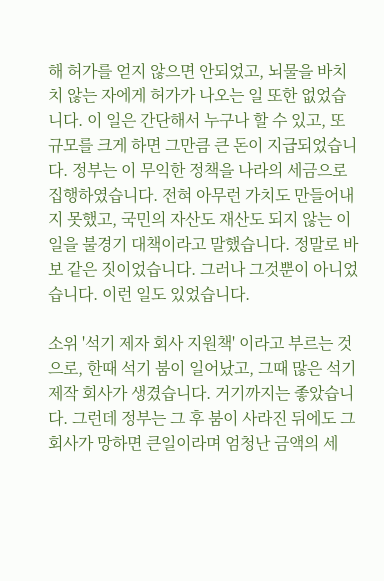해 허가를 얻지 않으면 안되었고, 뇌물을 바치치 않는 자에게 허가가 나오는 일 또한 없었습니다. 이 일은 간단해서 누구나 할 수 있고, 또 규모를 크게 하면 그만큼 큰 돈이 지급되었습니다. 정부는 이 무익한 정책을 나라의 세금으로 집행하였습니다. 전혀 아무런 가치도 만들어내지 못했고, 국민의 자산도 재산도 되지 않는 이 일을 불경기 대책이라고 말했습니다. 정말로 바보 같은 짓이었습니다. 그러나 그것뿐이 아니었습니다. 이런 일도 있었습니다.

소위 '석기 제자 회사 지원책' 이라고 부르는 것으로, 한때 석기 붐이 일어났고, 그때 많은 석기 제작 회사가 생겼습니다. 거기까지는 좋았습니다. 그런데 정부는 그 후 붐이 사라진 뒤에도 그 회사가 망하면 큰일이라며 엄청난 금액의 세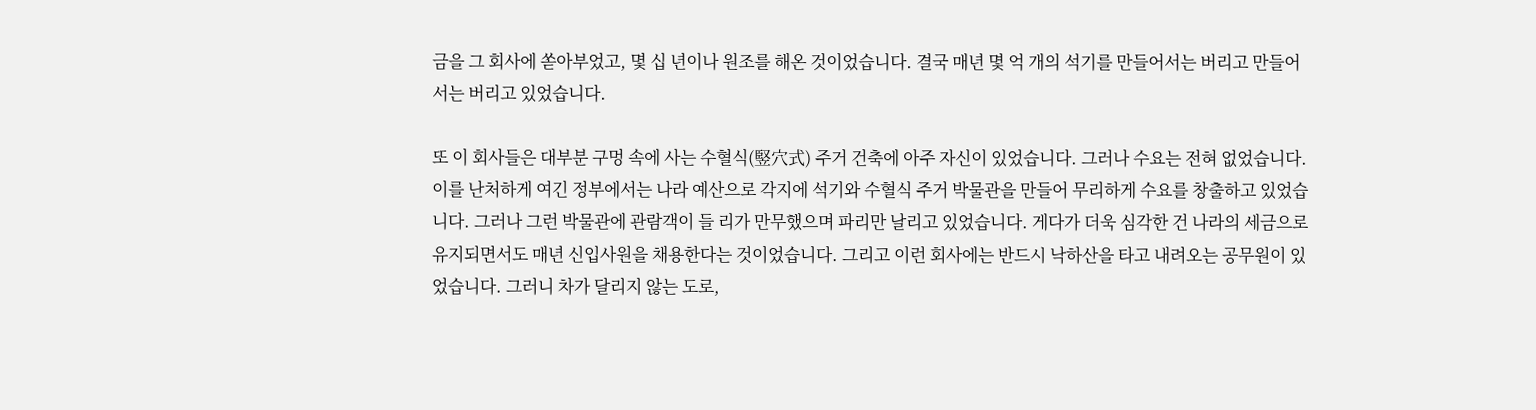금을 그 회사에 쏟아부었고, 몇 십 년이나 원조를 해온 것이었습니다. 결국 매년 몇 억 개의 석기를 만들어서는 버리고 만들어서는 버리고 있었습니다.

또 이 회사들은 대부분 구멍 속에 사는 수혈식(竪穴式) 주거 건축에 아주 자신이 있었습니다. 그러나 수요는 전혀 없었습니다. 이를 난처하게 여긴 정부에서는 나라 예산으로 각지에 석기와 수혈식 주거 박물관을 만들어 무리하게 수요를 창출하고 있었습니다. 그러나 그런 박물관에 관람객이 들 리가 만무했으며 파리만 날리고 있었습니다. 게다가 더욱 심각한 건 나라의 세금으로 유지되면서도 매년 신입사원을 채용한다는 것이었습니다. 그리고 이런 회사에는 반드시 낙하산을 타고 내려오는 공무원이 있었습니다. 그러니 차가 달리지 않는 도로,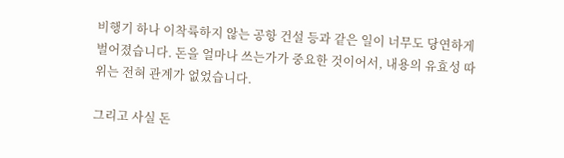비행기 하나 이착륙하지 않는 공항 건설 등과 같은 일이 너무도 당연하게 벌어졌습니다. 돈을 얼마나 쓰는가가 중요한 것이어서, 내용의 유효성 따위는 전혀 관계가 없었습니다.

그리고 사실 돈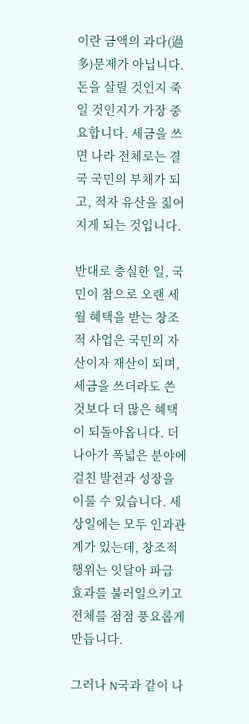이란 금액의 과다(過多)문제가 아닙니다. 돈을 살릴 것인지 죽일 것인지가 가장 중요합니다. 세금을 쓰면 나라 전체로는 결국 국민의 부채가 되고, 적자 유산을 짋어지게 되는 것입니다.

반대로 충실한 일, 국민이 참으로 오랜 세월 혜택을 받는 창조적 사업은 국민의 자산이자 재산이 되며, 세금을 쓰더라도 쓴 것보다 더 많은 혜택이 되돌아옵니다. 더 나아가 폭넓은 분야에 걸친 발전과 성장을 이룰 수 있습니다. 세상일에는 모두 인과관계가 있는데, 창조적 행위는 잇달아 파급 효과를 불러일으키고 전체를 점점 풍요롭게 만듭니다.

그러나 N국과 같이 나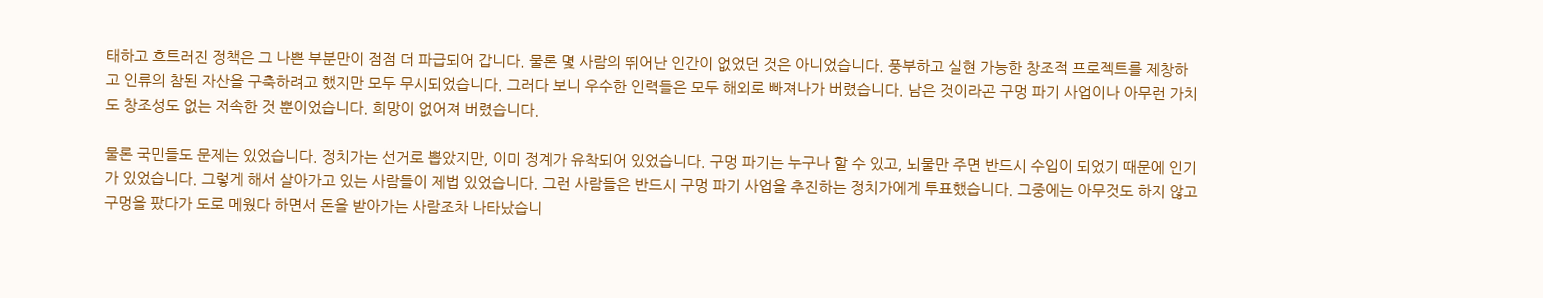태하고 흐트러진 정책은 그 나쁜 부분만이 점점 더 파급되어 갑니다. 물론 몇 사람의 뛰어난 인간이 없었던 것은 아니었습니다. 풍부하고 실현 가능한 창조적 프로젝트를 제창하고 인류의 참된 자산을 구축하려고 했지만 모두 무시되었습니다. 그러다 보니 우수한 인력들은 모두 해외로 빠져나가 버렸습니다. 남은 것이라곤 구멍 파기 사업이나 아무런 가치도 창조성도 없는 저속한 것 뿐이었습니다. 희망이 없어져 버렸습니다.

물론 국민들도 문제는 있었습니다. 정치가는 선거로 뽑았지만, 이미 정계가 유착되어 있었습니다. 구멍 파기는 누구나 할 수 있고, 뇌물만 주면 반드시 수입이 되었기 때문에 인기가 있었습니다. 그렇게 해서 살아가고 있는 사람들이 제법 있었습니다. 그런 사람들은 반드시 구멍 파기 사업을 추진하는 정치가에게 투표했습니다. 그중에는 아무것도 하지 않고 구멍을 팠다가 도로 메웠다 하면서 돈을 받아가는 사람조차 나타났습니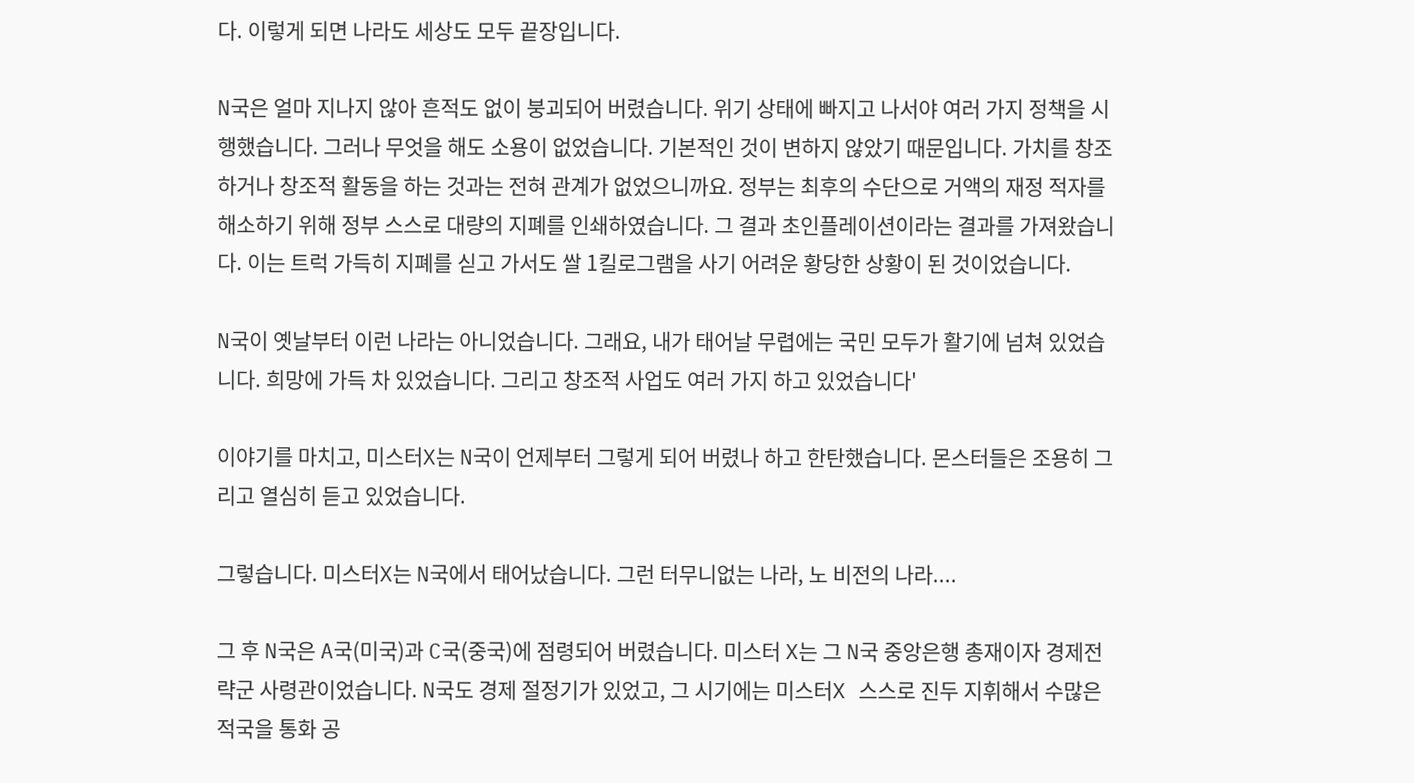다. 이렇게 되면 나라도 세상도 모두 끝장입니다.

N국은 얼마 지나지 않아 흔적도 없이 붕괴되어 버렸습니다. 위기 상태에 빠지고 나서야 여러 가지 정책을 시행했습니다. 그러나 무엇을 해도 소용이 없었습니다. 기본적인 것이 변하지 않았기 때문입니다. 가치를 창조하거나 창조적 활동을 하는 것과는 전혀 관계가 없었으니까요. 정부는 최후의 수단으로 거액의 재정 적자를 해소하기 위해 정부 스스로 대량의 지폐를 인쇄하였습니다. 그 결과 초인플레이션이라는 결과를 가져왔습니다. 이는 트럭 가득히 지폐를 싣고 가서도 쌀 1킬로그램을 사기 어려운 황당한 상황이 된 것이었습니다.

N국이 옛날부터 이런 나라는 아니었습니다. 그래요, 내가 태어날 무렵에는 국민 모두가 활기에 넘쳐 있었습니다. 희망에 가득 차 있었습니다. 그리고 창조적 사업도 여러 가지 하고 있었습니다'

이야기를 마치고, 미스터X는 N국이 언제부터 그렇게 되어 버렸나 하고 한탄했습니다. 몬스터들은 조용히 그리고 열심히 듣고 있었습니다.

그렇습니다. 미스터X는 N국에서 태어났습니다. 그런 터무니없는 나라, 노 비전의 나라....

그 후 N국은 A국(미국)과 C국(중국)에 점령되어 버렸습니다. 미스터 X는 그 N국 중앙은행 총재이자 경제전략군 사령관이었습니다. N국도 경제 절정기가 있었고, 그 시기에는 미스터X 스스로 진두 지휘해서 수많은 적국을 통화 공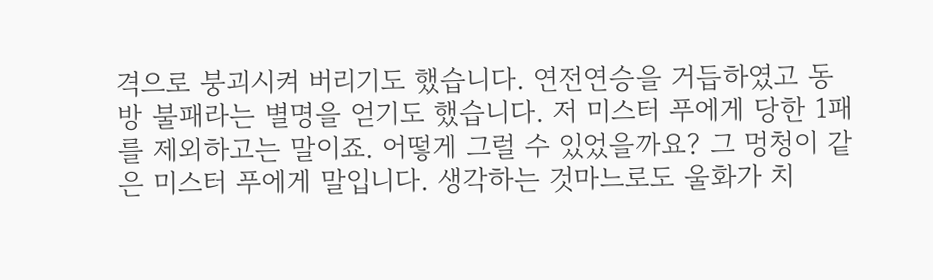격으로 붕괴시켜 버리기도 했습니다. 연전연승을 거듭하였고 동방 불패라는 별명을 얻기도 했습니다. 저 미스터 푸에게 당한 1패를 제외하고는 말이죠. 어떻게 그럴 수 있었을까요? 그 멍청이 같은 미스터 푸에게 말입니다. 생각하는 것마느로도 울화가 치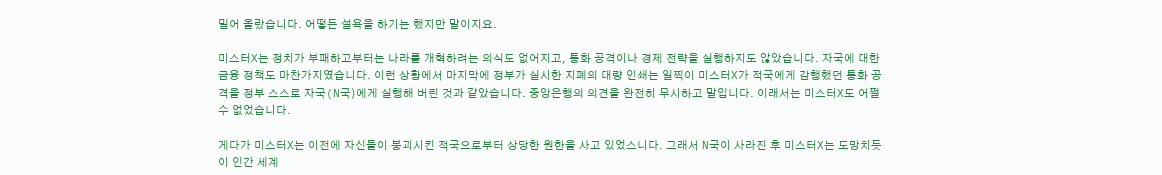밀어 올랐습니다. 어떻든 설욕을 하기는 했지만 말이지요.

미스터X는 정치가 부패하고부터는 나라를 개혁하려는 의식도 없어지고, 통화 공격이나 경제 전략을 실행하지도 않았습니다. 자국에 대한 금융 정책도 마찬가지였습니다. 이런 상황에서 마지막에 정부가 실시한 지폐의 대량 인쇄는 일찍이 미스터X가 적국에게 감행했던 통화 공격을 정부 스스로 자국(N국)에게 실행해 버린 것과 같았습니다. 중앙은행의 의견을 완전히 무시하고 말입니다. 이래서는 미스터X도 어쩔 수 없었습니다.

게다가 미스터X는 이전에 자신들이 붕괴시킨 적국으로부터 상당한 원한을 사고 있었스니다. 그래서 N국이 사라진 후 미스터X는 도망치듯이 인간 세계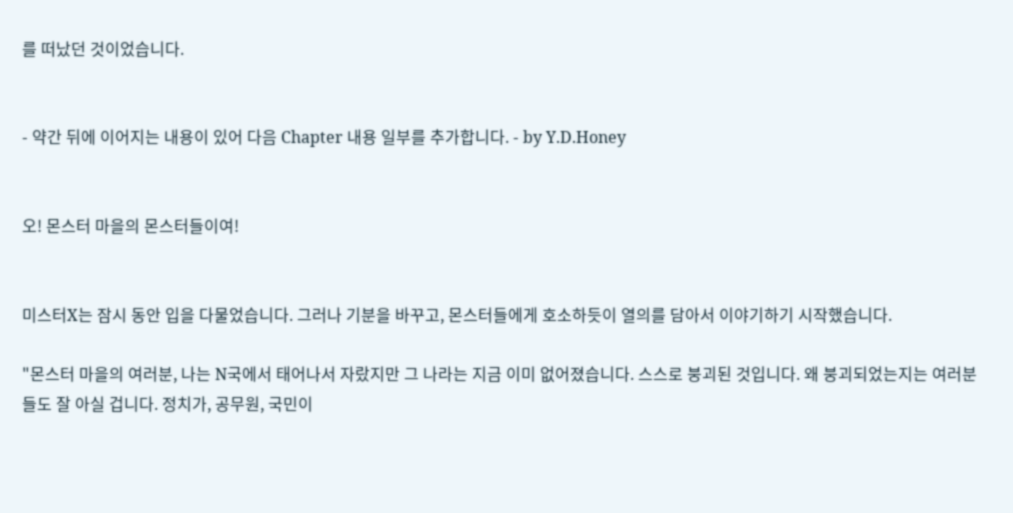를 떠났던 것이었습니다.


- 약간 뒤에 이어지는 내용이 있어 다음 Chapter 내용 일부를 추가합니다. - by Y.D.Honey


오! 몬스터 마을의 몬스터들이여!


미스터X는 잠시 동안 입을 다물었습니다. 그러나 기분을 바꾸고, 몬스터들에게 호소하듯이 열의를 담아서 이야기하기 시작했습니다.

"몬스터 마을의 여러분, 나는 N국에서 태어나서 자랐지만 그 나라는 지금 이미 없어졌습니다. 스스로 붕괴된 것입니다. 왜 붕괴되었는지는 여러분들도 잘 아실 겁니다. 정치가, 공무원, 국민이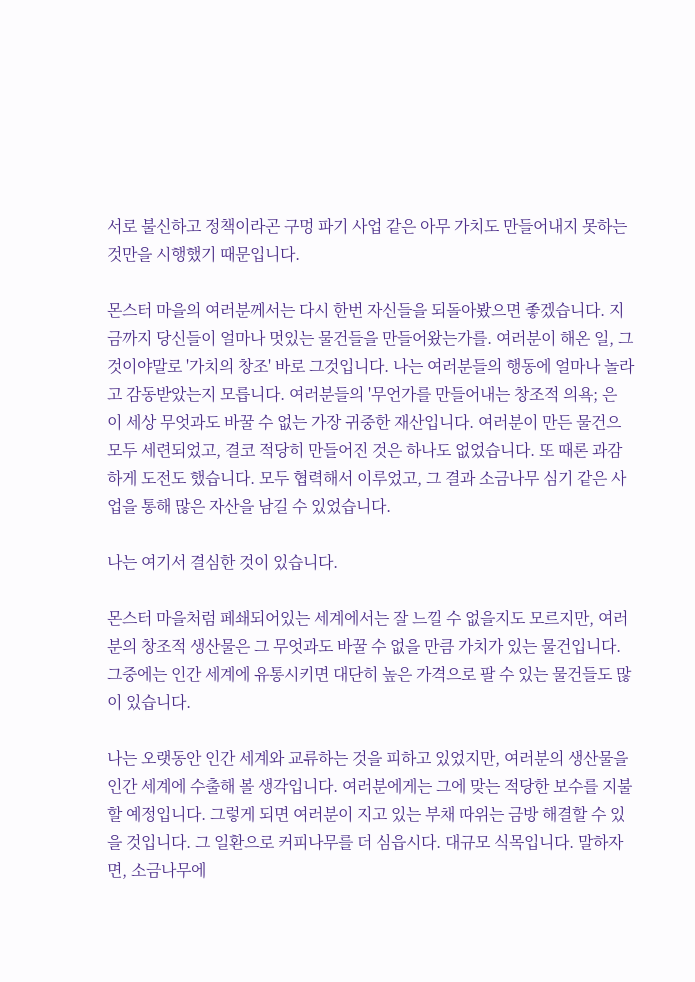서로 불신하고 정책이라곤 구멍 파기 사업 같은 아무 가치도 만들어내지 못하는 것만을 시행했기 때문입니다.

몬스터 마을의 여러분께서는 다시 한번 자신들을 되돌아봤으면 좋겠습니다. 지금까지 당신들이 얼마나 멋있는 물건들을 만들어왔는가를. 여러분이 해온 일, 그것이야말로 '가치의 창조' 바로 그것입니다. 나는 여러분들의 행동에 얼마나 놀라고 감동받았는지 모릅니다. 여러분들의 '무언가를 만들어내는 창조적 의욕; 은 이 세상 무엇과도 바꿀 수 없는 가장 귀중한 재산입니다. 여러분이 만든 물건으 모두 세련되었고, 결코 적당히 만들어진 것은 하나도 없었습니다. 또 때론 과감하게 도전도 했습니다. 모두 협력해서 이루었고, 그 결과 소금나무 심기 같은 사업을 통해 많은 자산을 남길 수 있었습니다.

나는 여기서 결심한 것이 있습니다.

몬스터 마을처럼 페쇄되어있는 세계에서는 잘 느낄 수 없을지도 모르지만, 여러분의 창조적 생산물은 그 무엇과도 바꿀 수 없을 만큼 가치가 있는 물건입니다. 그중에는 인간 세계에 유통시키면 대단히 높은 가격으로 팔 수 있는 물건들도 많이 있습니다.

나는 오랫동안 인간 세계와 교류하는 것을 피하고 있었지만, 여러분의 생산물을 인간 세계에 수출해 볼 생각입니다. 여러분에게는 그에 맞는 적당한 보수를 지불할 예정입니다. 그렇게 되면 여러분이 지고 있는 부채 따위는 금방 해결할 수 있을 것입니다. 그 일환으로 커피나무를 더 심읍시다. 대규모 식목입니다. 말하자면, 소금나무에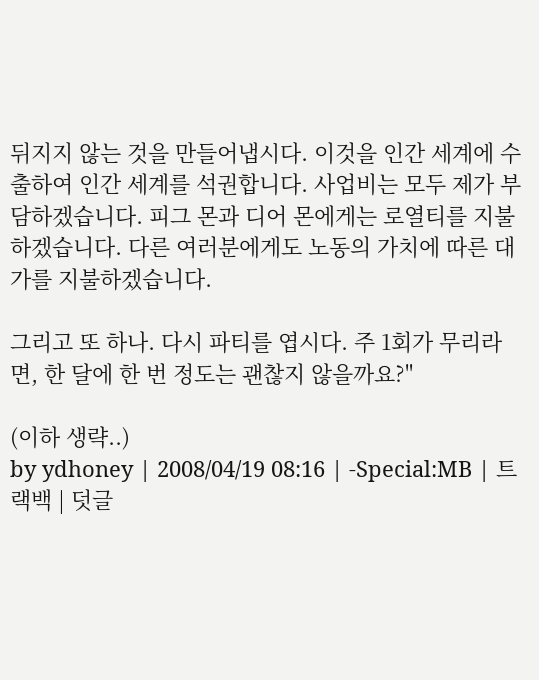뒤지지 않는 것을 만들어냅시다. 이것을 인간 세계에 수출하여 인간 세계를 석권합니다. 사업비는 모두 제가 부담하겠습니다. 피그 몬과 디어 몬에게는 로열티를 지불하겠습니다. 다른 여러분에게도 노동의 가치에 따른 대가를 지불하겠습니다.

그리고 또 하나. 다시 파티를 엽시다. 주 1회가 무리라면, 한 달에 한 번 정도는 괜찮지 않을까요?"

(이하 생략..)
by ydhoney | 2008/04/19 08:16 | -Special:MB | 트랙백 | 덧글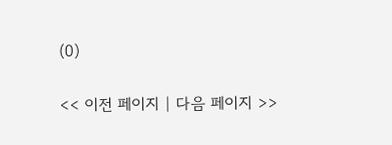(0)


<< 이전 페이지 | 다음 페이지 >>